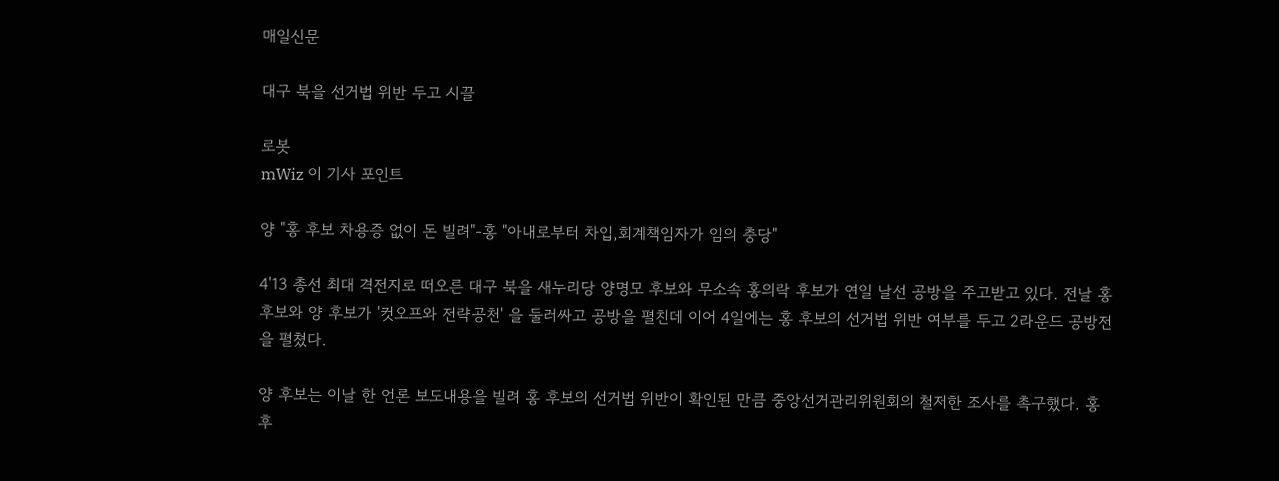매일신문

대구 북을 선거법 위반 두고 시끌

로봇
mWiz 이 기사 포인트

양 "홍 후보 차용증 없이 돈 빌려"-홍 "아내로부터 차입,회계책임자가 임의 충당"

4'13 총선 최대 격전지로 떠오른 대구 북을 새누리당 양명모 후보와 무소속 홍의락 후보가 연일 날선 공방을 주고받고 있다. 전날 홍 후보와 양 후보가 '컷오프와 전략공천' 을 둘러싸고 공방을 펼친데 이어 4일에는 홍 후보의 선거법 위반 여부를 두고 2라운드 공방전을 펼쳤다.

양 후보는 이날 한 언론 보도내용을 빌려 홍 후보의 선거법 위반이 확인된 만큼 중앙선거관리위원회의 철저한 조사를 촉구했다. 홍 후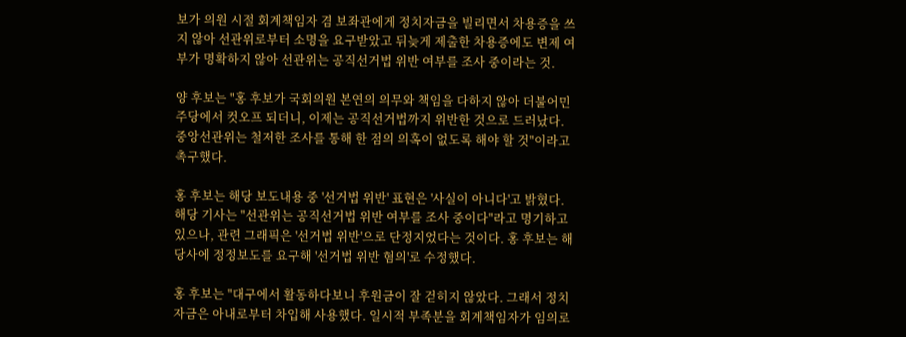보가 의원 시절 회계책임자 겸 보좌관에게 정치자금을 빌리면서 차용증을 쓰지 않아 선관위로부터 소명을 요구받았고 뒤늦게 제출한 차용증에도 변제 여부가 명확하지 않아 선관위는 공직선거법 위반 여부를 조사 중이라는 것.

양 후보는 "홍 후보가 국회의원 본연의 의무와 책임을 다하지 않아 더불어민주당에서 컷오프 되더니, 이제는 공직선거법까지 위반한 것으로 드러났다. 중앙선관위는 철저한 조사를 통해 한 점의 의혹이 없도록 해야 할 것"이라고 촉구했다.

홍 후보는 해당 보도내용 중 '선거법 위반' 표현은 '사실이 아니다'고 밝혔다. 해당 기사는 "선관위는 공직선거법 위반 여부를 조사 중이다"라고 명기하고 있으나, 관련 그래픽은 '선거법 위반'으로 단정지었다는 것이다. 홍 후보는 해당사에 정정보도를 요구해 '선거법 위반 혐의'로 수정했다.

홍 후보는 "대구에서 활동하다보니 후원금이 잘 걷히지 않았다. 그래서 정치자금은 아내로부터 차입해 사용했다. 일시적 부족분을 회계책임자가 임의로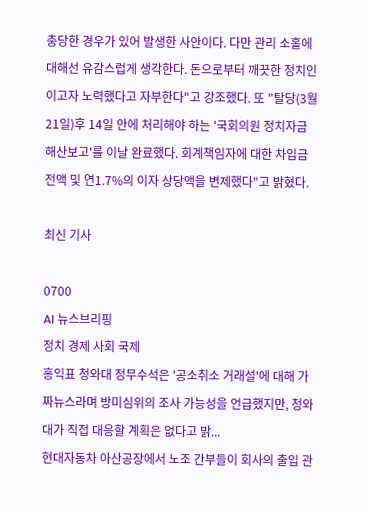충당한 경우가 있어 발생한 사안이다. 다만 관리 소홀에 대해선 유감스럽게 생각한다. 돈으로부터 깨끗한 정치인이고자 노력했다고 자부한다"고 강조했다. 또 "탈당(3월 21일)후 14일 안에 처리해야 하는 '국회의원 정치자금 해산보고'를 이날 완료했다. 회계책임자에 대한 차입금 전액 및 연1.7%의 이자 상당액을 변제했다"고 밝혔다.

최신 기사

0700
AI 뉴스브리핑
정치 경제 사회 국제
홍익표 청와대 정무수석은 '공소취소 거래설'에 대해 가짜뉴스라며 방미심위의 조사 가능성을 언급했지만, 청와대가 직접 대응할 계획은 없다고 밝...
현대자동차 아산공장에서 노조 간부들이 회사의 출입 관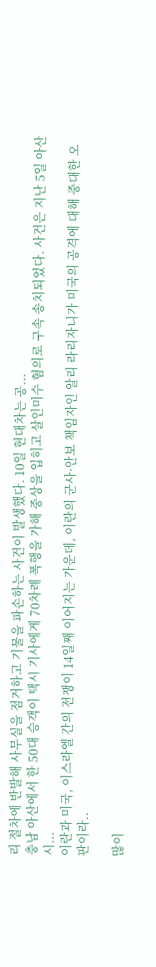리 절차에 반발해 사무실을 점거하고 기물을 파손하는 사건이 발생했다. 10일 현대차는 공...
충남 아산에서 한 50대 승객이 택시 기사에게 70차례 폭행을 가해 중상을 입히고 살인미수 혐의로 구속 송치되었다. 사건은 지난 5일 아산시...
이란과 미국, 이스라엘 간의 전쟁이 14일째 이어지는 가운데, 이란의 군사·안보 책임자인 알리 라리자니가 미국의 공격에 대해 중대한 오판이라..

많이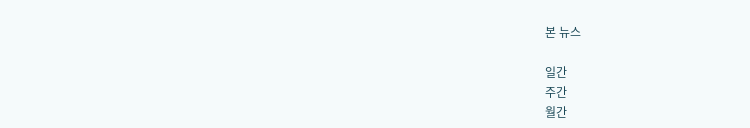본 뉴스

일간
주간
월간